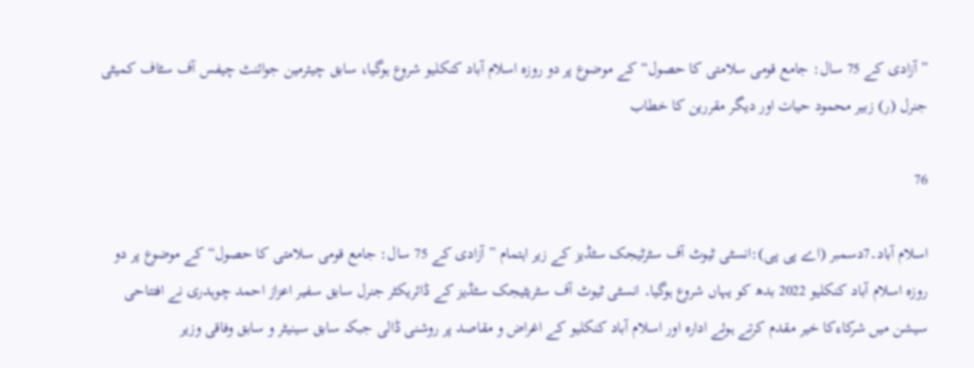”آزادی کے 75 سال: جامع قومی سلامتی کا حصول“ کے موضوع پر دو روزہ اسلام آباد کنکلیو شروع ہوگیا، سابق چیئرمین جوائنٹ چیفس آف سٹاف کمیٹی جنرل (ر) زبیر محمود حیات اور دیگر مقررین کا خطاب

76

اسلام آباد۔7دسمبر (اے پی پی):انسٹی ٹیوٹ آف سٹرٹیجک سٹڈیز کے زیر اہتمام ”آزادی کے 75 سال: جامع قومی سلامتی کا حصول“ کے موضوع پر دو روزہ اسلام آباد کنکلیو 2022 بدھ کو یہاں شروع ہوگیا۔ انسٹی ٹیوٹ آف سٹریٹیجک سٹڈیز کے ڈائریکٹر جنرل سابق سفیر اعزاز احمد چوہدری نے افتتاحی سیشن میں شرکاءکا خیر مقدم کرتے ہوئے ادارہ اور اسلام آباد کنکلیو کے اغراض و مقاصد پر روشنی ڈالی جبکہ سابق سینیٹر و سابق وفاقی وزیر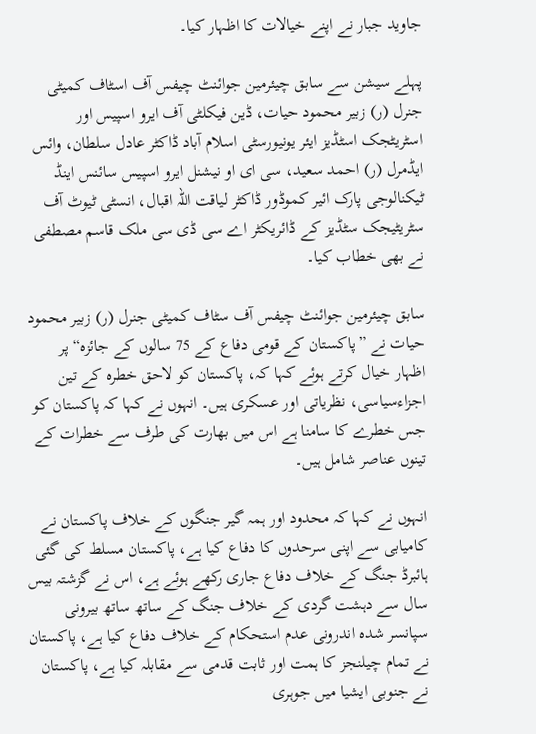جاوید جبار نے اپنے خیالات کا اظہار کیا۔

پہلے سیشن سے سابق چیئرمین جوائنٹ چیفس آف اسٹاف کمیٹی جنرل (ر) زبیر محمود حیات، ڈین فیکلٹی آف ایرو اسپیس اور اسٹریٹجک اسٹڈیز ایئر یونیورسٹی اسلام آباد ڈاکٹر عادل سلطان، وائس ایڈمرل (ر) احمد سعید، سی ای او نیشنل ایرو اسپیس سائنس اینڈ ٹیکنالوجی پارک ائیر کموڈور ڈاکٹر لیاقت اللہ اقبال، انسٹی ٹیوٹ آف سٹریٹیجک سٹڈیز کے ڈائریکٹر اے سی ڈی سی ملک قاسم مصطفی نے بھی خطاب کیا۔

سابق چیئرمین جوائنٹ چیفس آف سٹاف کمیٹی جنرل (ر) زبیر محمود حیات نے ”پاکستان کے قومی دفاع کے 75 سالوں کے جائزہ“ پر اظہار خیال کرتے ہوئے کہا کہ، پاکستان کو لاحق خطرہ کے تین اجزاءسیاسی، نظریاتی اور عسکری ہیں۔ انہوں نے کہا کہ پاکستان کو جس خطرے کا سامنا ہے اس میں بھارت کی طرف سے خطرات کے تینوں عناصر شامل ہیں۔

انہوں نے کہا کہ محدود اور ہمہ گیر جنگوں کے خلاف پاکستان نے کامیابی سے اپنی سرحدوں کا دفاع کیا ہے، پاکستان مسلط کی گئی ہائبرڈ جنگ کے خلاف دفاع جاری رکھے ہوئے ہے، اس نے گزشتہ بیس سال سے دہشت گردی کے خلاف جنگ کے ساتھ ساتھ بیرونی سپانسر شدہ اندرونی عدم استحکام کے خلاف دفاع کیا ہے، پاکستان نے تمام چیلنجز کا ہمت اور ثابت قدمی سے مقابلہ کیا ہے، پاکستان نے جنوبی ایشیا میں جوہری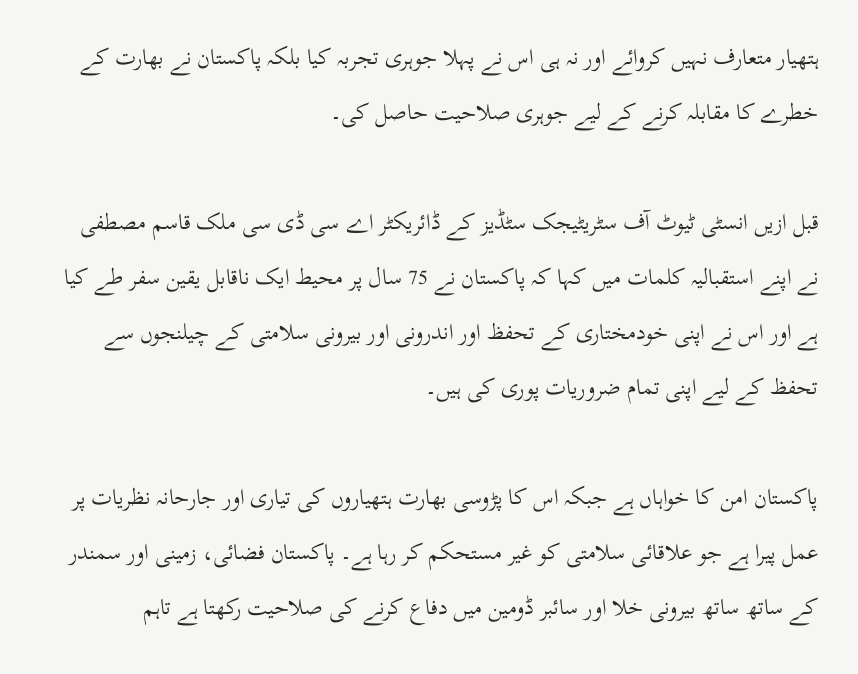ہتھیار متعارف نہیں کروائے اور نہ ہی اس نے پہلا جوہری تجربہ کیا بلکہ پاکستان نے بھارت کے خطرے کا مقابلہ کرنے کے لیے جوہری صلاحیت حاصل کی۔

قبل ازیں انسٹی ٹیوٹ آف سٹریٹیجک سٹڈیز کے ڈائریکٹر اے سی ڈی سی ملک قاسم مصطفی نے اپنے استقبالیہ کلمات میں کہا کہ پاکستان نے 75 سال پر محیط ایک ناقابل یقین سفر طے کیا ہے اور اس نے اپنی خودمختاری کے تحفظ اور اندرونی اور بیرونی سلامتی کے چیلنجوں سے تحفظ کے لیے اپنی تمام ضروریات پوری کی ہیں۔

پاکستان امن کا خواہاں ہے جبکہ اس کا پڑوسی بھارت ہتھیاروں کی تیاری اور جارحانہ نظریات پر عمل پیرا ہے جو علاقائی سلامتی کو غیر مستحکم کر رہا ہے۔ پاکستان فضائی، زمینی اور سمندر کے ساتھ ساتھ بیرونی خلا اور سائبر ڈومین میں دفاع کرنے کی صلاحیت رکھتا ہے تاہم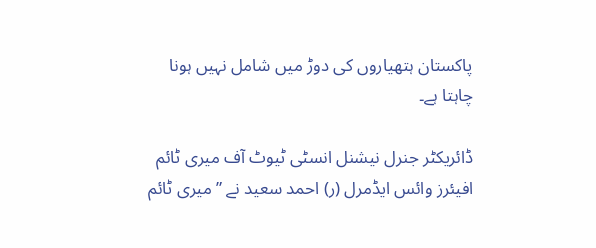پاکستان ہتھیاروں کی دوڑ میں شامل نہیں ہونا چاہتا ہے۔

ڈائریکٹر جنرل نیشنل انسٹی ٹیوٹ آف میری ٹائم افیئرز وائس ایڈمرل (ر) احمد سعید نے ”میری ٹائم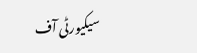سیکیورٹی آف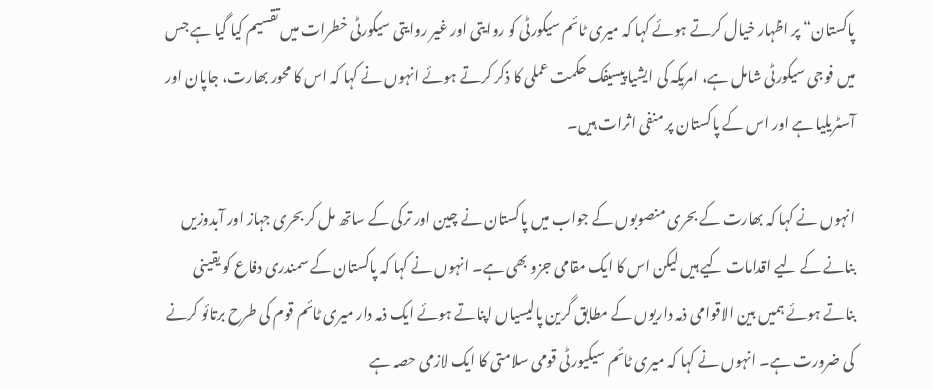پاکستان“ پر اظہار خیال کرتے ہوئے کہا کہ میری ٹائم سیکورٹی کو روایتی اور غیر روایتی سیکورٹی خطرات میں تقسیم کیا گیا ہے جس میں فوجی سیکورٹی شامل ہے، امریکہ کی ایشیا پیسیفک حکمت عملی کا ذکر کرتے ہوئے انہوں نے کہا کہ اس کا محور بھارت، جاپان اور آسٹریلیا ہے اور اس کے پاکستان پر منفی اثرات ہیں۔

انہوں نے کہا کہ بھارت کے بحری منصوبوں کے جواب میں پاکستان نے چین اور ترکی کے ساتھ مل کر بحری جہاز اور آبدوزیں بنانے کے لیے اقدامات کیے ہیں لیکن اس کا ایک مقامی جزو بھی ہے۔ انہوں نے کہا کہ پاکستان کے سمندری دفاع کو یقینی بناتے ہوئے ہمیں بین الاقوامی ذمہ داریوں کے مطابق گرین پالیسیاں اپناتے ہوئے ایک ذمہ دار میری ٹائم قوم کی طرح برتائو کرنے کی ضرورت ہے۔ انہوں نے کہا کہ میری ٹائم سیکیورٹی قومی سلامتی کا ایک لازمی حصہ ہے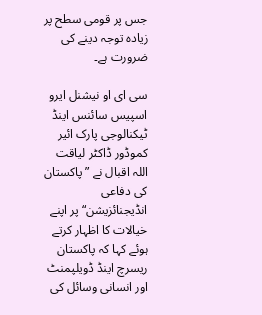جس پر قومی سطح پر زیادہ توجہ دینے کی ضرورت ہے۔

سی ای او نیشنل ایرو اسپیس سائنس اینڈ ٹیکنالوجی پارک ائیر کموڈور ڈاکٹر لیاقت اللہ اقبال نے ”پاکستان کی دفاعی انڈیجنائزیشن“ پر اپنے خیالات کا اظہار کرتے ہوئے کہا کہ پاکستان ریسرچ اینڈ ڈویلپمنٹ اور انسانی وسائل کی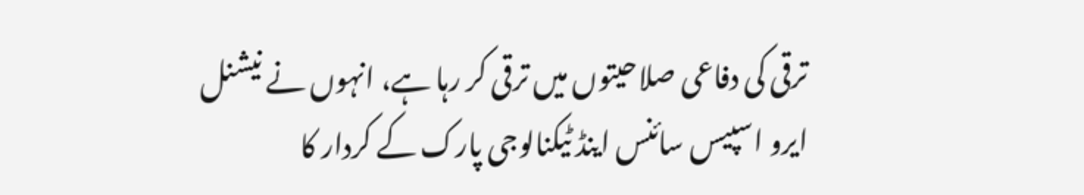ترقی کی دفاعی صلاحیتوں میں ترقی کر رہا ہے، انہوں نے نیشنل ایرو اسپیس سائنس اینڈ ٹیکنالوجی پارک کے کردار کا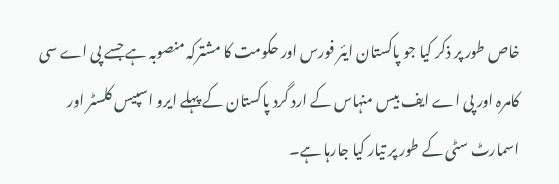خاص طور پر ذکر کیا جو پاکستان ایئر فورس اور حکومت کا مشترکہ منصوبہ ہے جسے پی اے سی کامرہ اور پی اے ایف بیس منہاس کے ارد گرد پاکستان کے پہلے ایرو اسپیس کلسٹر اور اسمارٹ سٹی کے طور پر تیار کیا جارہا ہے۔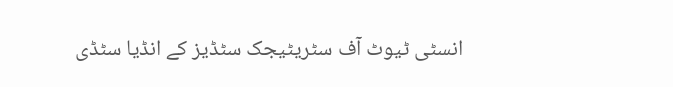انسٹی ٹیوٹ آف سٹریٹیجک سٹڈیز کے انڈیا سٹڈی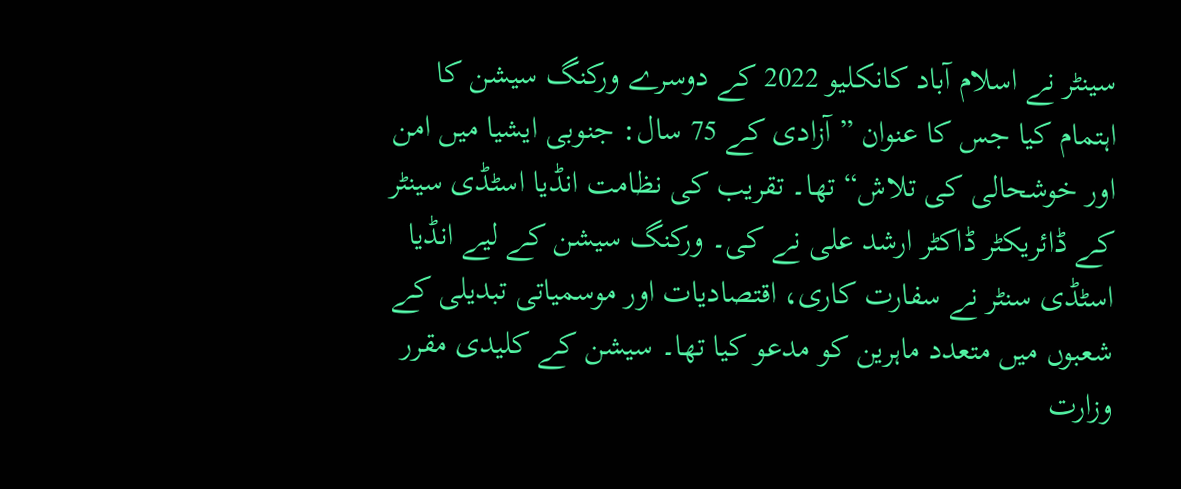سینٹر نے اسلام آباد کانکلیو 2022 کے دوسرے ورکنگ سیشن کا اہتمام کیا جس کا عنوان ”آزادی کے 75 سال: جنوبی ایشیا میں امن اور خوشحالی کی تلاش“ تھا۔ تقریب کی نظامت انڈیا اسٹڈی سینٹر کے ڈائریکٹر ڈاکٹر ارشد علی نے کی۔ ورکنگ سیشن کے لیے انڈیا اسٹڈی سنٹر نے سفارت کاری، اقتصادیات اور موسمیاتی تبدیلی کے شعبوں میں متعدد ماہرین کو مدعو کیا تھا۔ سیشن کے کلیدی مقرر وزارت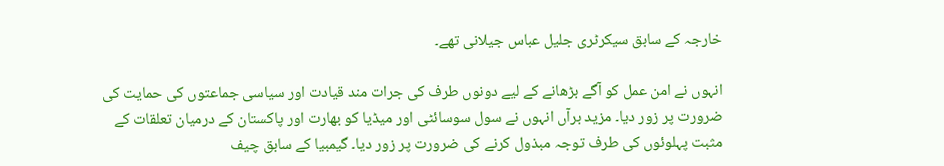خارجہ کے سابق سیکرٹری جلیل عباس جیلانی تھے۔

انہوں نے امن عمل کو آگے بڑھانے کے لیے دونوں طرف کی جرات مند قیادت اور سیاسی جماعتوں کی حمایت کی ضرورت پر زور دیا۔ مزید برآں انہوں نے سول سوسائٹی اور میڈیا کو بھارت اور پاکستان کے درمیان تعلقات کے مثبت پہلوئوں کی طرف توجہ مبذول کرنے کی ضرورت پر زور دیا۔ گیمبیا کے سابق چیف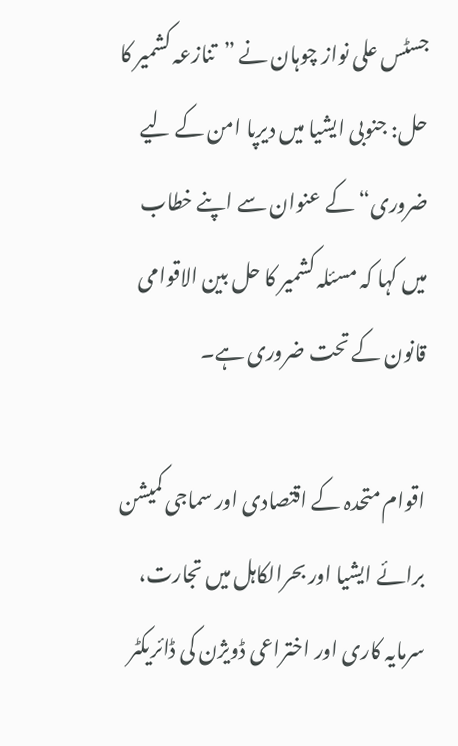جسٹس علی نواز چوہان نے ”تنازعہ کشمیر کا حل: جنوبی ایشیا میں دیرپا امن کے لیے ضروری“ کے عنوان سے اپنے خطاب میں کہا کہ مسئلہ کشمیر کا حل بین الاقوامی قانون کے تحت ضروری ہے۔

اقوام متحدہ کے اقتصادی اور سماجی کمیشن برائے ایشیا اور بحرالکاہل میں تجارت، سرمایہ کاری اور اختراعی ڈویژن کی ڈائریکٹر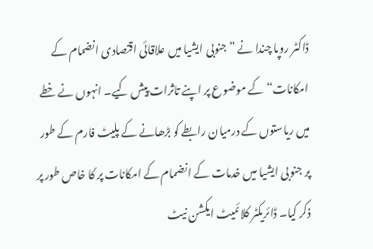ڈاکٹر روپا چندا نے ”جنوبی ایشیا میں علاقائی اقتصادی انضمام کے امکانات“ کے موضوع پر اپنے تاثرات پیش کیے۔ انہوں نے خطے میں ریاستوں کے درمیان رابطے کو بڑھانے کے پلیٹ فارم کے طور پر جنوبی ایشیا میں خدمات کے انضمام کے امکانات پر کا خاص طور پر ذکر کیا۔ ڈائریکٹر کلائمیٹ ایکشن نیٹ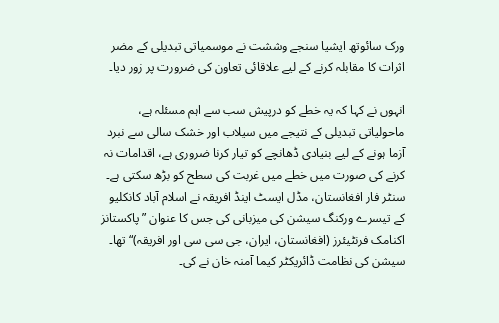ورک سائوتھ ایشیا سنجے وششت نے موسمیاتی تبدیلی کے مضر اثرات کا مقابلہ کرنے کے لیے علاقائی تعاون کی ضرورت پر زور دیا۔

انہوں نے کہا کہ یہ خطے کو درپیش سب سے اہم مسئلہ ہے، ماحولیاتی تبدیلی کے نتیجے میں سیلاب اور خشک سالی سے نبرد آزما ہونے کے لیے بنیادی ڈھانچے کو تیار کرنا ضروری ہے، اقدامات نہ کرنے کی صورت میں خطے میں غربت کی سطح کو بڑھ سکتی ہے۔ سنٹر فار افغانستان، مڈل ایسٹ اینڈ افریقہ نے اسلام آباد کانکلیو کے تیسرے ورکنگ سیشن کی میزبانی کی جس کا عنوان ”پاکستانز اکنامک فرنٹیئرز (افغانستان، ایران، جی سی سی اور افریقہ)“ تھا۔ سیشن کی نظامت ڈائریکٹر کیما آمنہ خان نے کی۔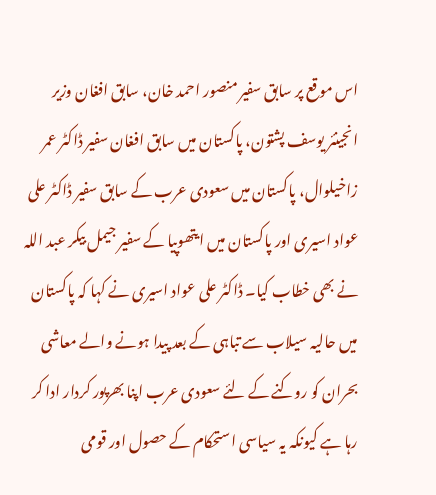اس موقع پر سابق سفیر منصور احمد خان، سابق افغان وزیر انجینئر یوسف پشتون، پاکستان میں سابق افغان سفیر ڈاکٹر عمر زاخیلوال، پاکستان میں سعودی عرب کے سابق سفیر ڈاکٹر علی عواد اسیری اور پاکستان میں ایتھوپیا کے سفیر جیمل بیکر عبد اللہ نے بھی خطاب کیا۔ ڈاکٹر علی عواد اسیری نے کہا کہ پاکستان میں حالیہ سیلاب سے تباہی کے بعد پیدا ہونے والے معاشی بحران کو روکنے کے لئے سعودی عرب اپنا بھرپور کردار ادا کر رہا ہے کیونکہ یہ سیاسی استحکام کے حصول اور قومی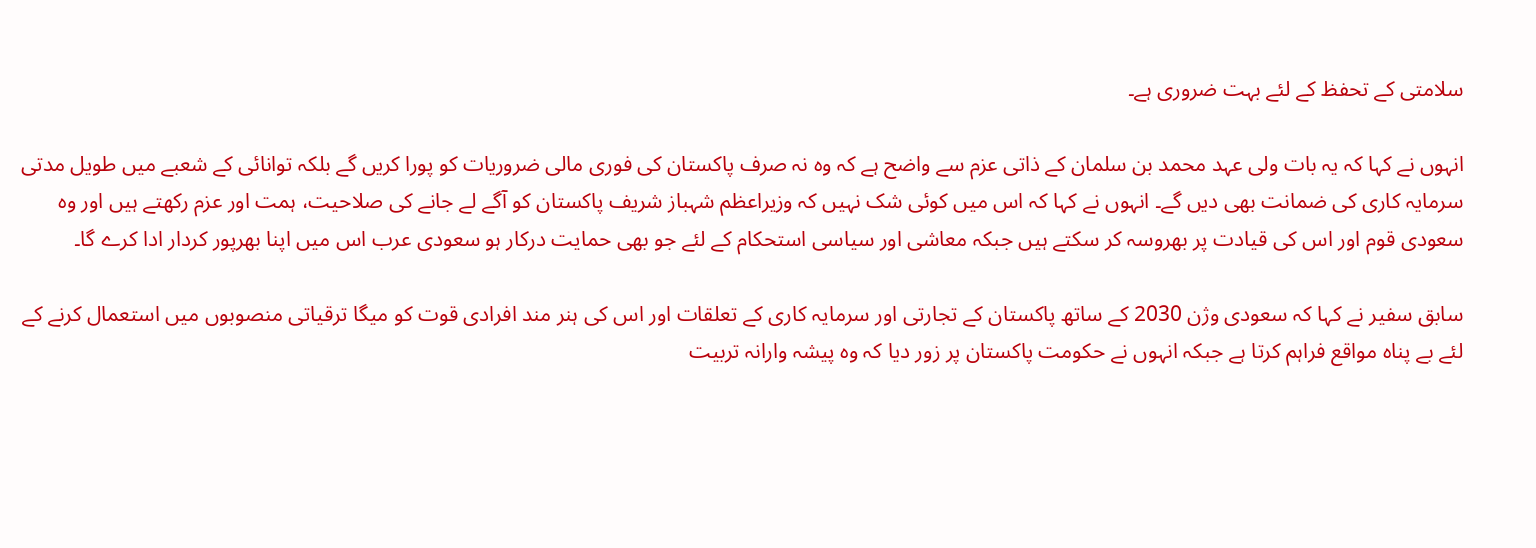سلامتی کے تحفظ کے لئے بہت ضروری ہے۔

انہوں نے کہا کہ یہ بات ولی عہد محمد بن سلمان کے ذاتی عزم سے واضح ہے کہ وہ نہ صرف پاکستان کی فوری مالی ضروریات کو پورا کریں گے بلکہ توانائی کے شعبے میں طویل مدتی سرمایہ کاری کی ضمانت بھی دیں گے۔ انہوں نے کہا کہ اس میں کوئی شک نہیں کہ وزیراعظم شہباز شریف پاکستان کو آگے لے جانے کی صلاحیت، ہمت اور عزم رکھتے ہیں اور وہ سعودی قوم اور اس کی قیادت پر بھروسہ کر سکتے ہیں جبکہ معاشی اور سیاسی استحکام کے لئے جو بھی حمایت درکار ہو سعودی عرب اس میں اپنا بھرپور کردار ادا کرے گا۔

سابق سفیر نے کہا کہ سعودی وژن 2030 کے ساتھ پاکستان کے تجارتی اور سرمایہ کاری کے تعلقات اور اس کی ہنر مند افرادی قوت کو میگا ترقیاتی منصوبوں میں استعمال کرنے کے لئے بے پناہ مواقع فراہم کرتا ہے جبکہ انہوں نے حکومت پاکستان پر زور دیا کہ وہ پیشہ وارانہ تربیت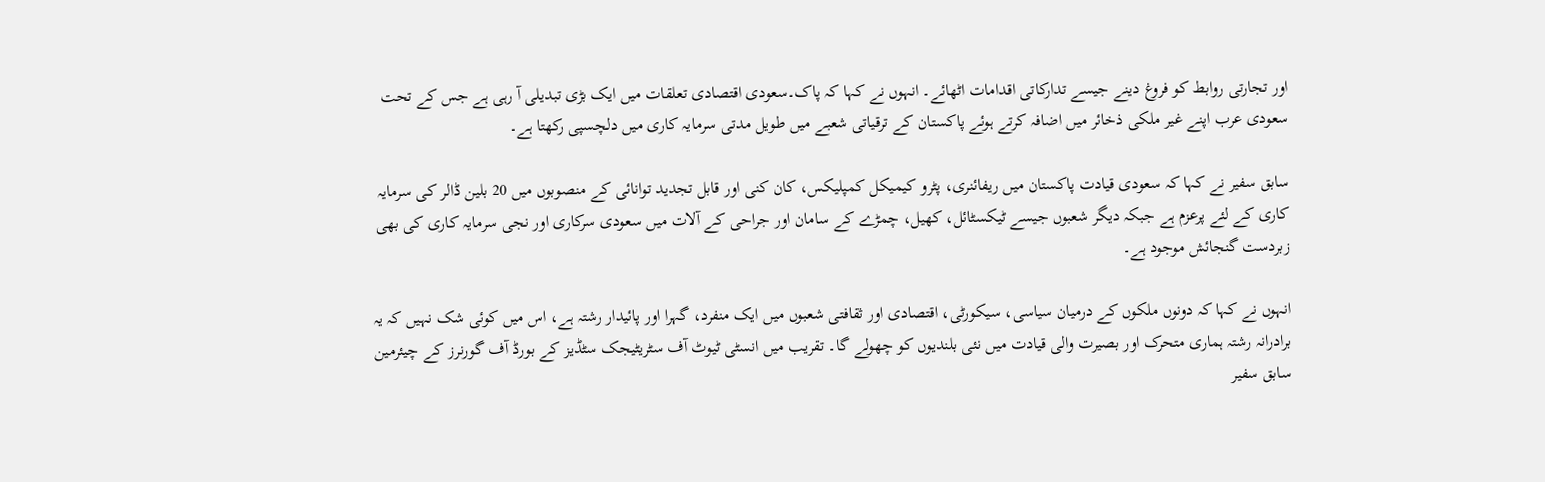اور تجارتی روابط کو فروغ دینے جیسے تدارکاتی اقدامات اٹھائے۔ انہوں نے کہا کہ پاک۔سعودی اقتصادی تعلقات میں ایک بڑی تبدیلی آ رہی ہے جس کے تحت سعودی عرب اپنے غیر ملکی ذخائر میں اضافہ کرتے ہوئے پاکستان کے ترقیاتی شعبے میں طویل مدتی سرمایہ کاری میں دلچسپی رکھتا ہے۔

سابق سفیر نے کہا کہ سعودی قیادت پاکستان میں ریفائنری، پٹرو کیمیکل کمپلیکس، کان کنی اور قابل تجدید توانائی کے منصوبوں میں 20 بلین ڈالر کی سرمایہ کاری کے لئے پرعزم ہے جبکہ دیگر شعبوں جیسے ٹیکسٹائل، کھیل، چمڑے کے سامان اور جراحی کے آلات میں سعودی سرکاری اور نجی سرمایہ کاری کی بھی زبردست گنجائش موجود ہے۔

انہوں نے کہا کہ دونوں ملکوں کے درمیان سیاسی، سیکورٹی، اقتصادی اور ثقافتی شعبوں میں ایک منفرد، گہرا اور پائیدار رشتہ ہے، اس میں کوئی شک نہیں کہ یہ برادرانہ رشتہ ہماری متحرک اور بصیرت والی قیادت میں نئی بلندیوں کو چھولے گا۔ تقریب میں انسٹی ٹیوٹ آف سٹریٹیجک سٹڈیز کے بورڈ آف گورنرز کے چیئرمین سابق سفیر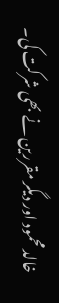خالد محمود اور دیگر مقررین نے بھی شرکت کی۔